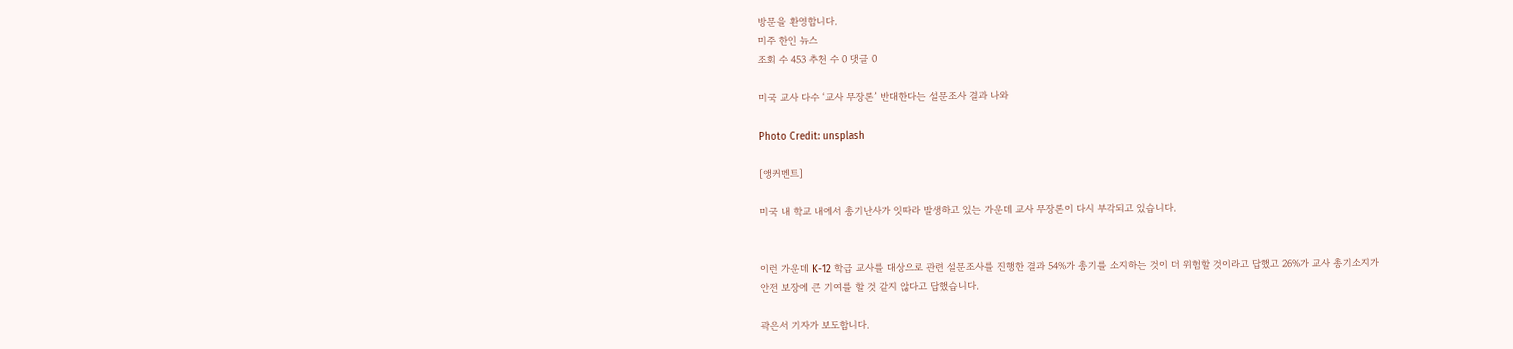방문을 환영합니다.
미주 한인 뉴스
조회 수 453 추천 수 0 댓글 0

미국 교사 다수 ‘교사 무장론’ 반대한다는 설문조사 결과 나와

Photo Credit: unsplash

[앵커멘트]

미국 내 학교 내에서 총기난사가 잇따라 발생하고 있는 가운데 교사 무장론이 다시 부각되고 있습니다.


이런 가운데 K-12 학급 교사를 대상으로 관련 설문조사를 진행한 결과 54%가 총기를 소지하는 것이 더 위험할 것이라고 답했고 26%가 교사 총기소지가 안전 보장에 큰 기여를 할 것 같지 않다고 답했습니다.

곽은서 기자가 보도합니다.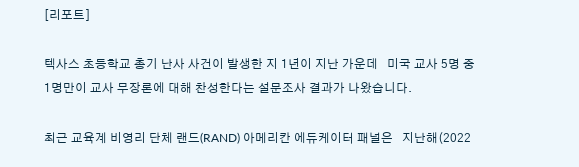[리포트]

텍사스 초등학교 총기 난사 사건이 발생한 지 1년이 지난 가운데   미국 교사 5명 중 1명만이 교사 무장론에 대해 찬성한다는 설문조사 결과가 나왔습니다.

최근 교육계 비영리 단체 랜드(RAND) 아메리칸 에듀케이터 패널은   지난해(2022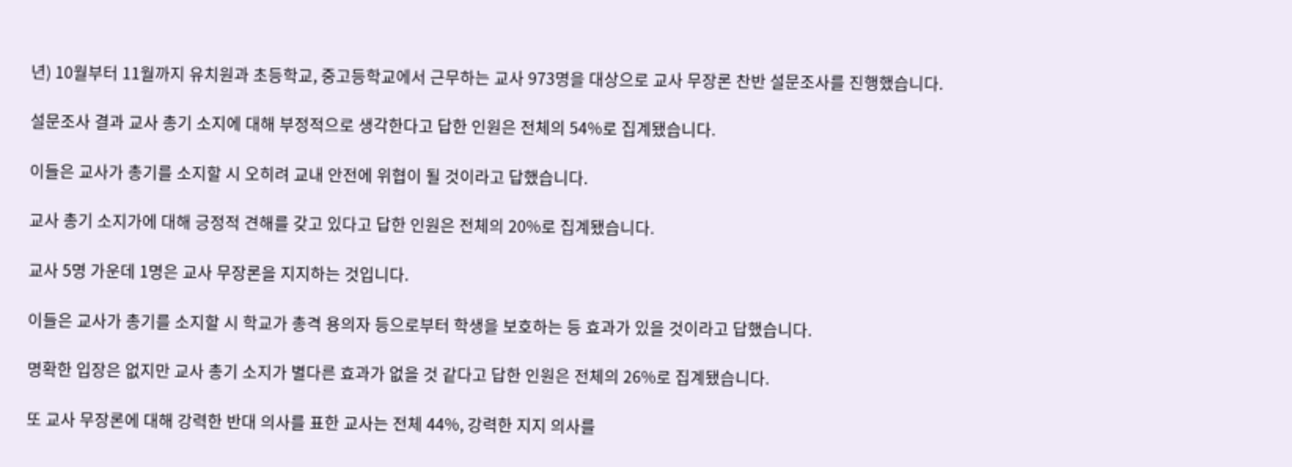년) 10월부터 11월까지 유치원과 초등학교, 중고등학교에서 근무하는 교사 973명을 대상으로 교사 무장론 찬반 설문조사를 진행했습니다.

설문조사 결과 교사 총기 소지에 대해 부정적으로 생각한다고 답한 인원은 전체의 54%로 집계됐습니다.

이들은 교사가 총기를 소지할 시 오히려 교내 안전에 위협이 될 것이라고 답했습니다.

교사 총기 소지가에 대해 긍정적 견해를 갖고 있다고 답한 인원은 전체의 20%로 집계됐습니다.

교사 5명 가운데 1명은 교사 무장론을 지지하는 것입니다.

이들은 교사가 총기를 소지할 시 학교가 총격 용의자 등으로부터 학생을 보호하는 등 효과가 있을 것이라고 답했습니다.

명확한 입장은 없지만 교사 총기 소지가 별다른 효과가 없을 것 같다고 답한 인원은 전체의 26%로 집계됐습니다.

또 교사 무장론에 대해 강력한 반대 의사를 표한 교사는 전체 44%, 강력한 지지 의사를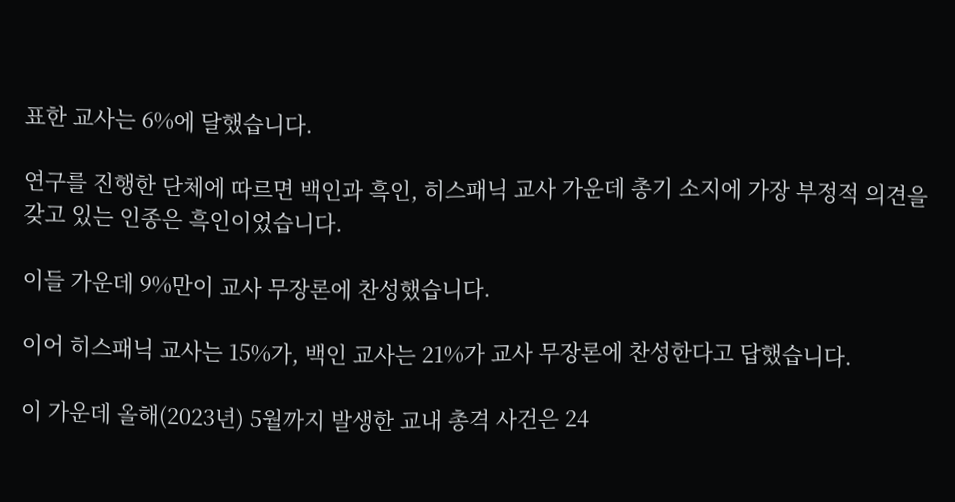표한 교사는 6%에 달했습니다.

연구를 진행한 단체에 따르면 백인과 흑인, 히스패닉 교사 가운데 총기 소지에 가장 부정적 의견을 갖고 있는 인종은 흑인이었습니다.

이들 가운데 9%만이 교사 무장론에 찬성했습니다.

이어 히스패닉 교사는 15%가, 백인 교사는 21%가 교사 무장론에 찬성한다고 답했습니다.

이 가운데 올해(2023년) 5월까지 발생한 교내 총격 사건은 24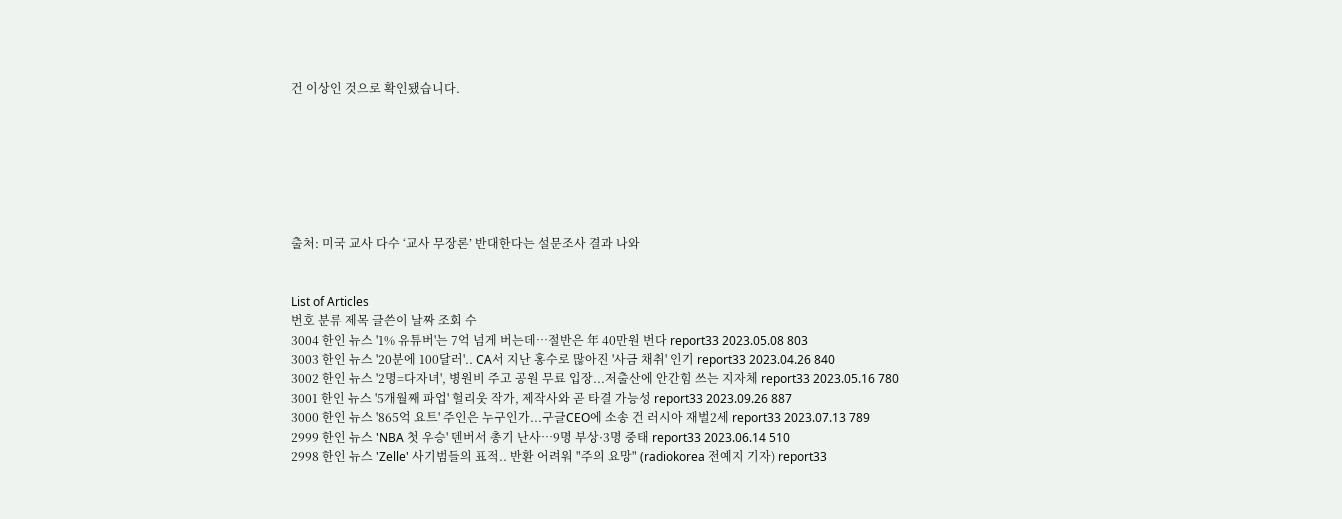건 이상인 것으로 확인됐습니다.







출처: 미국 교사 다수 ‘교사 무장론’ 반대한다는 설문조사 결과 나와


List of Articles
번호 분류 제목 글쓴이 날짜 조회 수
3004 한인 뉴스 '1% 유튜버'는 7억 넘게 버는데…절반은 年 40만원 번다 report33 2023.05.08 803
3003 한인 뉴스 '20분에 100달러'.. CA서 지난 홍수로 많아진 '사금 채취' 인기 report33 2023.04.26 840
3002 한인 뉴스 '2명=다자녀', 병원비 주고 공원 무료 입장...저출산에 안간힘 쓰는 지자체 report33 2023.05.16 780
3001 한인 뉴스 '5개월째 파업' 헐리웃 작가, 제작사와 곧 타결 가능성 report33 2023.09.26 887
3000 한인 뉴스 '865억 요트' 주인은 누구인가...구글CEO에 소송 건 러시아 재벌2세 report33 2023.07.13 789
2999 한인 뉴스 'NBA 첫 우승' 덴버서 총기 난사…9명 부상·3명 중태 report33 2023.06.14 510
2998 한인 뉴스 'Zelle' 사기범들의 표적.. 반환 어려워 "주의 요망" (radiokorea 전예지 기자) report33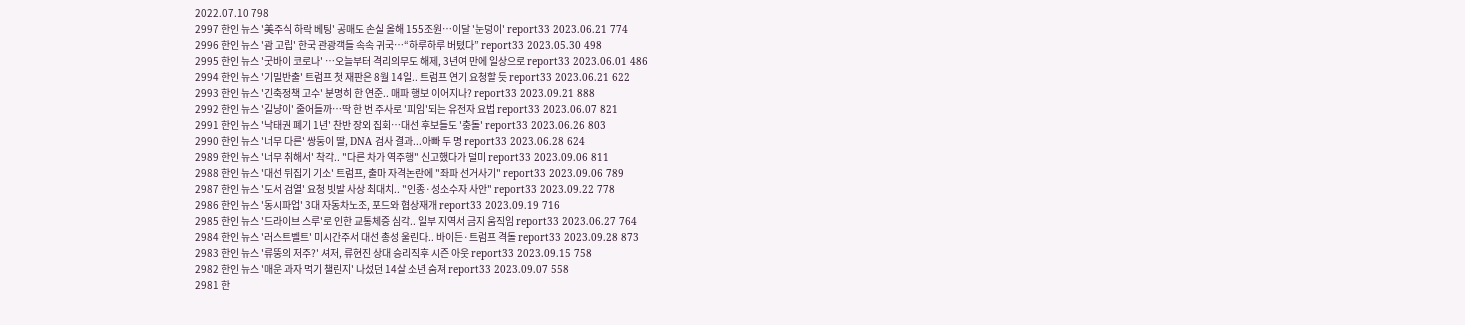2022.07.10 798
2997 한인 뉴스 '美주식 하락 베팅' 공매도 손실 올해 155조원…이달 '눈덩이' report33 2023.06.21 774
2996 한인 뉴스 '괌 고립' 한국 관광객들 속속 귀국…“하루하루 버텼다” report33 2023.05.30 498
2995 한인 뉴스 '굿바이 코로나' …오늘부터 격리의무도 해제, 3년여 만에 일상으로 report33 2023.06.01 486
2994 한인 뉴스 '기밀반출' 트럼프 첫 재판은 8월 14일.. 트럼프 연기 요청할 듯 report33 2023.06.21 622
2993 한인 뉴스 '긴축정책 고수' 분명히 한 연준.. 매파 행보 이어지나? report33 2023.09.21 888
2992 한인 뉴스 '길냥이' 줄어들까…딱 한 번 주사로 '피임'되는 유전자 요법 report33 2023.06.07 821
2991 한인 뉴스 '낙태권 폐기 1년' 찬반 장외 집회…대선 후보들도 '충돌' report33 2023.06.26 803
2990 한인 뉴스 '너무 다른' 쌍둥이 딸, DNA 검사 결과...아빠 두 명 report33 2023.06.28 624
2989 한인 뉴스 '너무 취해서' 착각.. "다른 차가 역주행" 신고했다가 덜미 report33 2023.09.06 811
2988 한인 뉴스 '대선 뒤집기 기소' 트럼프, 출마 자격논란에 "좌파 선거사기" report33 2023.09.06 789
2987 한인 뉴스 '도서 검열' 요청 빗발 사상 최대치.. "인종·성소수자 사안" report33 2023.09.22 778
2986 한인 뉴스 '동시파업' 3대 자동차노조, 포드와 협상재개 report33 2023.09.19 716
2985 한인 뉴스 '드라이브 스루'로 인한 교통체증 심각.. 일부 지역서 금지 움직임 report33 2023.06.27 764
2984 한인 뉴스 '러스트벨트' 미시간주서 대선 총성 울린다.. 바이든·트럼프 격돌 report33 2023.09.28 873
2983 한인 뉴스 '류뚱의 저주?' 셔저, 류현진 상대 승리직후 시즌 아웃 report33 2023.09.15 758
2982 한인 뉴스 '매운 과자 먹기 챌린지' 나섰던 14살 소년 숨져 report33 2023.09.07 558
2981 한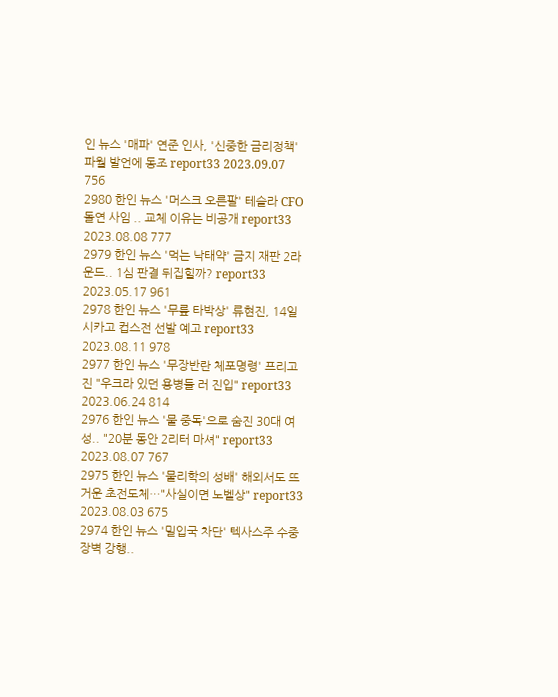인 뉴스 '매파' 연준 인사, '신중한 금리정책' 파월 발언에 동조 report33 2023.09.07 756
2980 한인 뉴스 '머스크 오른팔' 테슬라 CFO 돌연 사임 .. 교체 이유는 비공개 report33 2023.08.08 777
2979 한인 뉴스 '먹는 낙태약' 금지 재판 2라운드.. 1심 판결 뒤집힐까? report33 2023.05.17 961
2978 한인 뉴스 '무릎 타박상' 류현진, 14일 시카고 컵스전 선발 예고 report33 2023.08.11 978
2977 한인 뉴스 '무장반란 체포명령' 프리고진 "우크라 있던 용병들 러 진입" report33 2023.06.24 814
2976 한인 뉴스 '물 중독'으로 숨진 30대 여성.. "20분 동안 2리터 마셔" report33 2023.08.07 767
2975 한인 뉴스 '물리학의 성배' 해외서도 뜨거운 초전도체…"사실이면 노벨상" report33 2023.08.03 675
2974 한인 뉴스 '밀입국 차단' 텍사스주 수중 장벽 강행..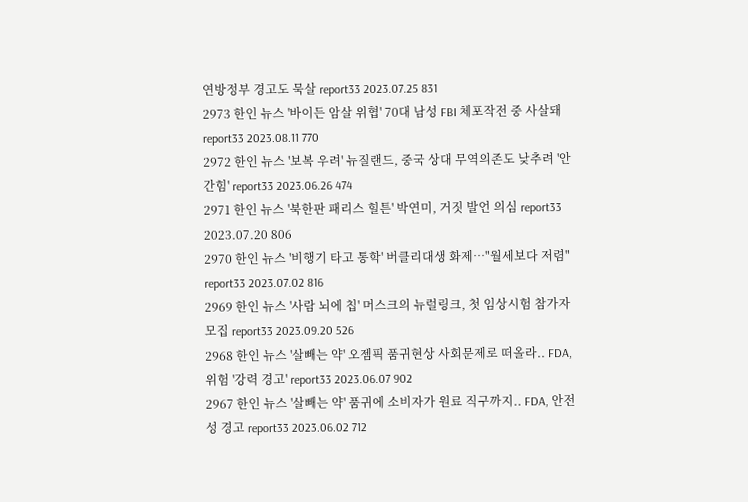연방정부 경고도 묵살 report33 2023.07.25 831
2973 한인 뉴스 '바이든 암살 위협' 70대 남성 FBI 체포작전 중 사살돼 report33 2023.08.11 770
2972 한인 뉴스 '보복 우려' 뉴질랜드, 중국 상대 무역의존도 낮추려 '안간힘' report33 2023.06.26 474
2971 한인 뉴스 '북한판 패리스 힐튼' 박연미, 거짓 발언 의심 report33 2023.07.20 806
2970 한인 뉴스 '비행기 타고 통학' 버클리대생 화제…"월세보다 저렴" report33 2023.07.02 816
2969 한인 뉴스 '사람 뇌에 칩' 머스크의 뉴럴링크, 첫 임상시험 참가자 모집 report33 2023.09.20 526
2968 한인 뉴스 '살빼는 약' 오젬픽 품귀현상 사회문제로 떠올라.. FDA, 위험 '강력 경고' report33 2023.06.07 902
2967 한인 뉴스 '살빼는 약' 품귀에 소비자가 원료 직구까지.. FDA, 안전성 경고 report33 2023.06.02 712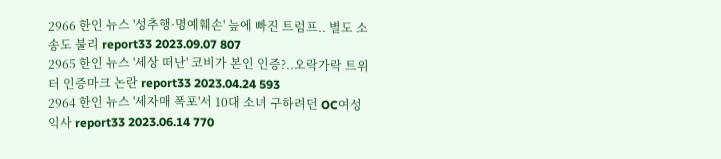2966 한인 뉴스 '성추행·명예훼손' 늪에 빠진 트럼프.. 별도 소송도 불리 report33 2023.09.07 807
2965 한인 뉴스 '세상 떠난' 코비가 본인 인증?..오락가락 트위터 인증마크 논란 report33 2023.04.24 593
2964 한인 뉴스 '세자매 폭포'서 10대 소녀 구하려던 OC여성 익사 report33 2023.06.14 770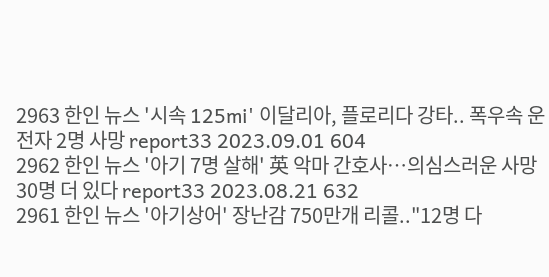2963 한인 뉴스 '시속 125mi' 이달리아, 플로리다 강타.. 폭우속 운전자 2명 사망 report33 2023.09.01 604
2962 한인 뉴스 '아기 7명 살해' 英 악마 간호사…의심스러운 사망 30명 더 있다 report33 2023.08.21 632
2961 한인 뉴스 '아기상어' 장난감 750만개 리콜.."12명 다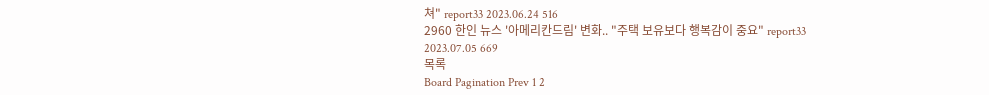쳐" report33 2023.06.24 516
2960 한인 뉴스 '아메리칸드림' 변화.. "주택 보유보다 행복감이 중요" report33 2023.07.05 669
목록
Board Pagination Prev 1 2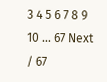3 4 5 6 7 8 9 10 ... 67 Next
/ 67